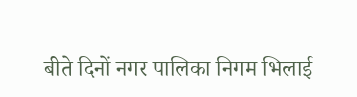बीते दिनों नगर पालिका निगम भिलाई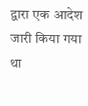द्वारा एक आदेश जारी किया गया था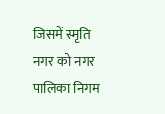जिसमें स्मृति नगर को नगर पालिका निगम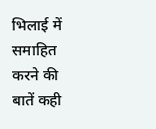भिलाई में समाहित करने की बातें कही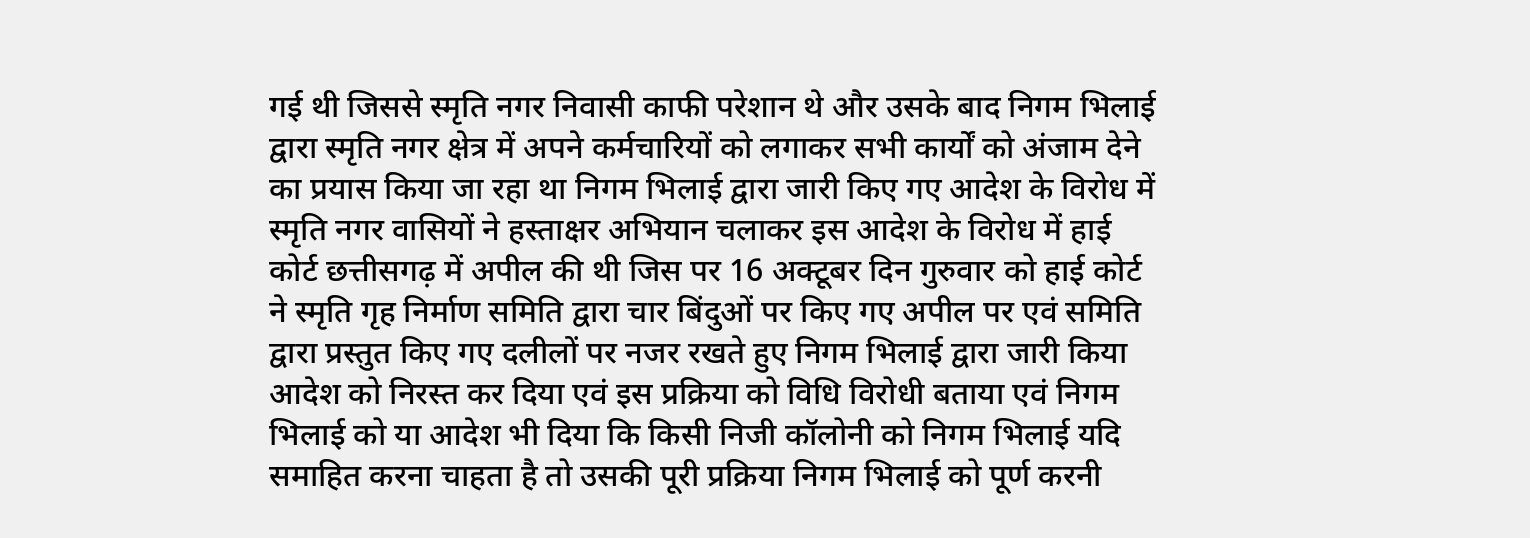गई थी जिससे स्मृति नगर निवासी काफी परेशान थे और उसके बाद निगम भिलाई द्वारा स्मृति नगर क्षेत्र में अपने कर्मचारियों को लगाकर सभी कार्यों को अंजाम देने का प्रयास किया जा रहा था निगम भिलाई द्वारा जारी किए गए आदेश के विरोध में स्मृति नगर वासियों ने हस्ताक्षर अभियान चलाकर इस आदेश के विरोध में हाई कोर्ट छत्तीसगढ़ में अपील की थी जिस पर 16 अक्टूबर दिन गुरुवार को हाई कोर्ट ने स्मृति गृह निर्माण समिति द्वारा चार बिंदुओं पर किए गए अपील पर एवं समिति द्वारा प्रस्तुत किए गए दलीलों पर नजर रखते हुए निगम भिलाई द्वारा जारी किया आदेश को निरस्त कर दिया एवं इस प्रक्रिया को विधि विरोधी बताया एवं निगम भिलाई को या आदेश भी दिया कि किसी निजी कॉलोनी को निगम भिलाई यदि समाहित करना चाहता है तो उसकी पूरी प्रक्रिया निगम भिलाई को पूर्ण करनी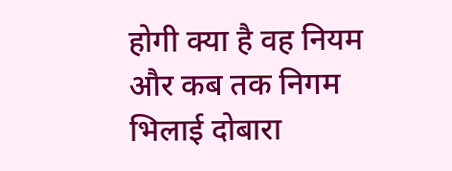होगी क्या है वह नियम और कब तक निगम भिलाई दोबारा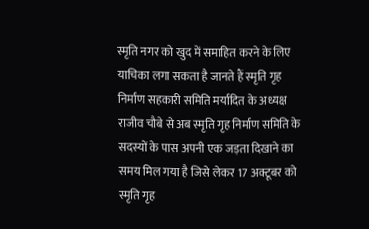स्मृति नगर को खुद में समाहित करने के लिए याचिका लगा सकता है जानते हैं स्मृति गृह निर्माण सहकारी समिति मर्यादित के अध्यक्ष राजीव चौबे से अब स्मृति गृह निर्माण समिति के सदस्यों के पास अपनी एक जड़ता दिखाने का समय मिल गया है जिसे लेकर 17 अक्टूबर को स्मृति गृह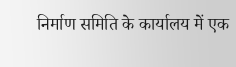निर्माण समिति के कार्यालय में एक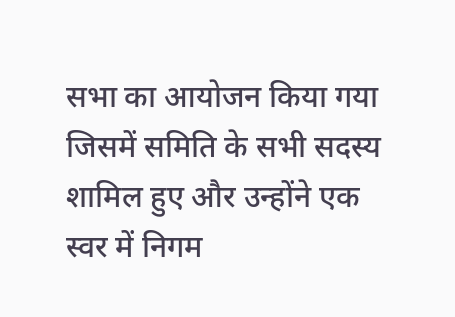सभा का आयोजन किया गया जिसमें समिति के सभी सदस्य शामिल हुए और उन्होंने एक स्वर में निगम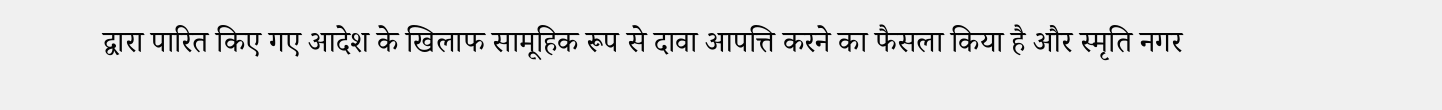द्वारा पारित किए गए आदेश के खिलाफ सामूहिक रूप से दावा आपत्ति करने का फैसला किया है और स्मृति नगर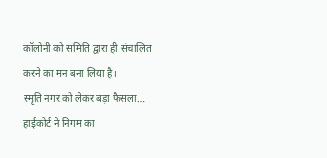कॉलोनी को समिति द्वारा ही संचालित करने का मन बना लिया है।
स्मृति नगर को लेकर बड़ा फैसला… हाईकोर्ट ने निगम का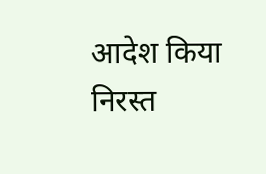आदेश किया निरस्त